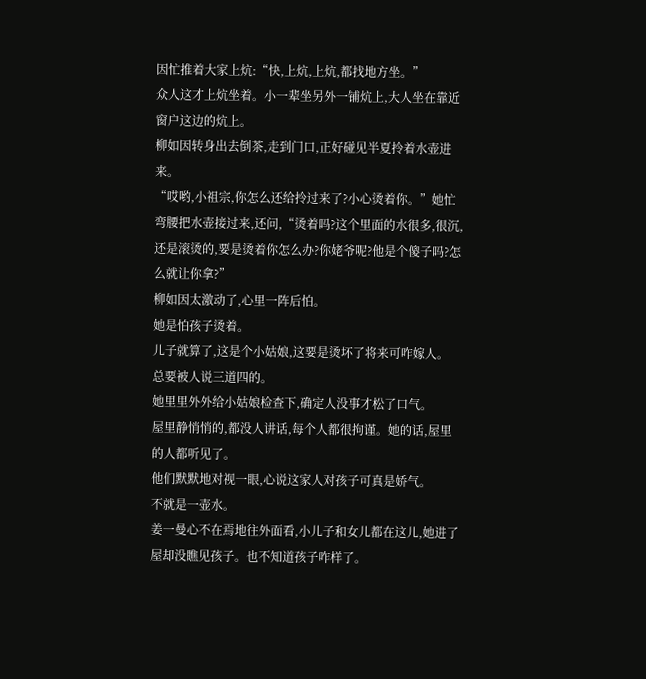因忙推着大家上炕:“快,上炕,上炕,都找地方坐。”
众人这才上炕坐着。小一辈坐另外一铺炕上,大人坐在靠近窗户这边的炕上。
柳如因转身出去倒茶,走到门口,正好碰见半夏拎着水壶进来。
“哎哟,小祖宗,你怎么还给拎过来了?小心烫着你。”她忙弯腰把水壶接过来,还问,“烫着吗?这个里面的水很多,很沉,还是滚烫的,要是烫着你怎么办?你姥爷呢?他是个傻子吗?怎么就让你拿?”
柳如因太激动了,心里一阵后怕。
她是怕孩子烫着。
儿子就算了,这是个小姑娘,这要是烫坏了将来可咋嫁人。
总要被人说三道四的。
她里里外外给小姑娘检查下,确定人没事才松了口气。
屋里静悄悄的,都没人讲话,每个人都很拘谨。她的话,屋里的人都听见了。
他们默默地对视一眼,心说这家人对孩子可真是娇气。
不就是一壶水。
姜一曼心不在焉地往外面看,小儿子和女儿都在这儿,她进了屋却没瞧见孩子。也不知道孩子咋样了。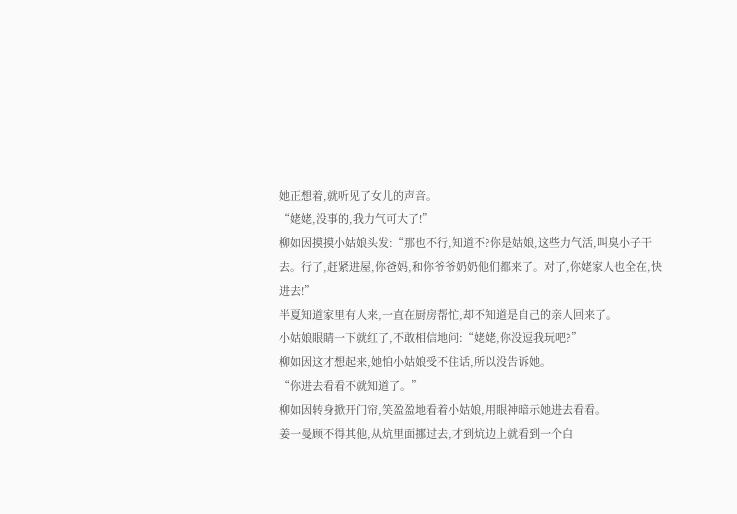她正想着,就听见了女儿的声音。
“姥姥,没事的,我力气可大了!”
柳如因摸摸小姑娘头发:“那也不行,知道不?你是姑娘,这些力气活,叫臭小子干去。行了,赶紧进屋,你爸妈,和你爷爷奶奶他们都来了。对了,你姥家人也全在,快进去!”
半夏知道家里有人来,一直在厨房帮忙,却不知道是自己的亲人回来了。
小姑娘眼睛一下就红了,不敢相信地问:“姥姥,你没逗我玩吧?”
柳如因这才想起来,她怕小姑娘受不住话,所以没告诉她。
“你进去看看不就知道了。”
柳如因转身掀开门帘,笑盈盈地看着小姑娘,用眼神暗示她进去看看。
姜一曼顾不得其他,从炕里面挪过去,才到炕边上就看到一个白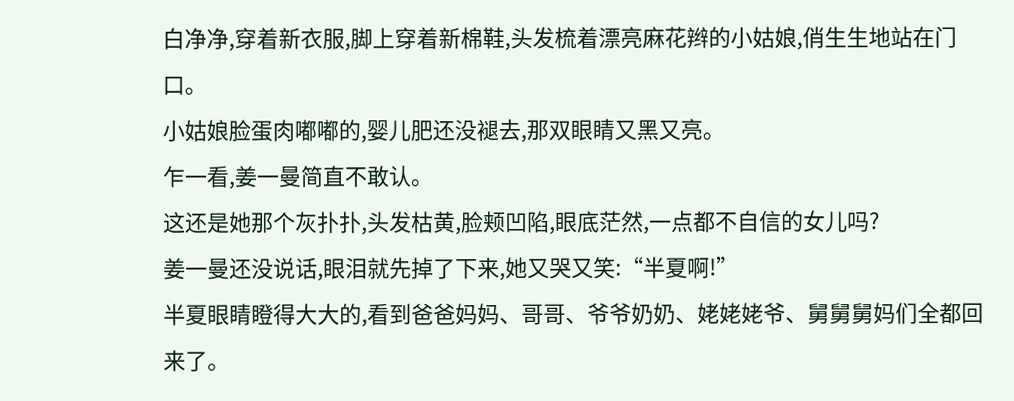白净净,穿着新衣服,脚上穿着新棉鞋,头发梳着漂亮麻花辫的小姑娘,俏生生地站在门口。
小姑娘脸蛋肉嘟嘟的,婴儿肥还没褪去,那双眼睛又黑又亮。
乍一看,姜一曼简直不敢认。
这还是她那个灰扑扑,头发枯黄,脸颊凹陷,眼底茫然,一点都不自信的女儿吗?
姜一曼还没说话,眼泪就先掉了下来,她又哭又笑:“半夏啊!”
半夏眼睛瞪得大大的,看到爸爸妈妈、哥哥、爷爷奶奶、姥姥姥爷、舅舅舅妈们全都回来了。